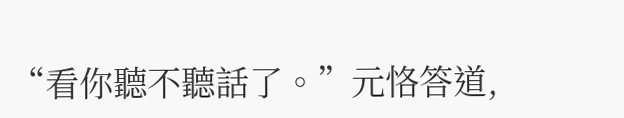“看你聽不聽話了。”元恪答道,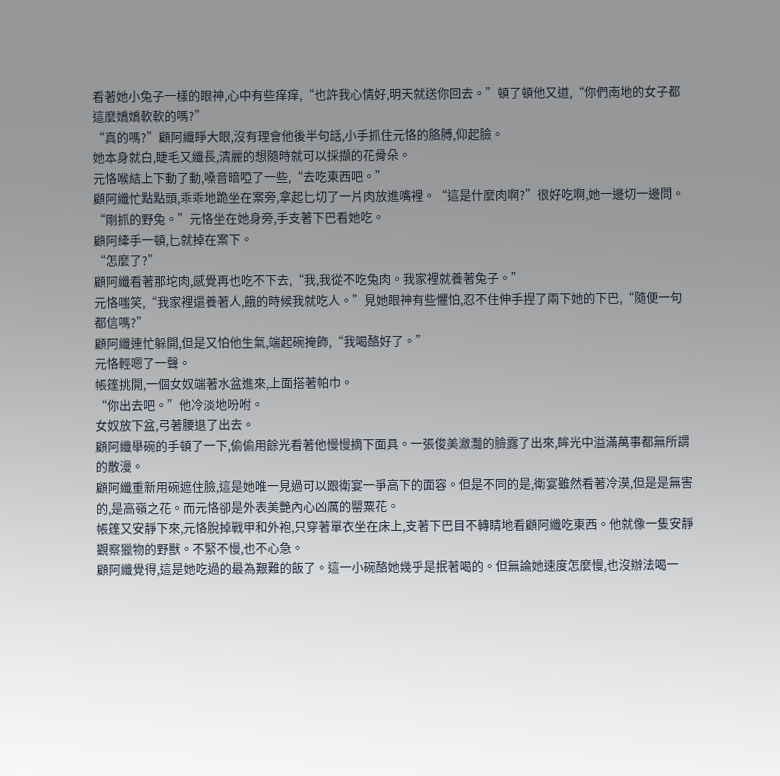看著她小兔子一樣的眼神,心中有些痒痒,“也許我心情好,明天就送你回去。”頓了頓他又道,“你們南地的女子都這麼嬌嬌軟軟的嗎?”
“真的嗎?”顧阿纖睜大眼,沒有理會他後半句話,小手抓住元恪的胳膊,仰起臉。
她本身就白,睫毛又纖長,清麗的想隨時就可以採擷的花骨朵。
元恪喉結上下動了動,嗓音暗啞了一些,“去吃東西吧。”
顧阿纖忙點點頭,乖乖地跪坐在案旁,拿起匕切了一片肉放進嘴裡。“這是什麼肉啊?”很好吃啊,她一邊切一邊問。
“剛抓的野兔。”元恪坐在她身旁,手支著下巴看她吃。
顧阿縴手一頓,匕就掉在案下。
“怎麼了?”
顧阿纖看著那坨肉,感覺再也吃不下去,“我,我從不吃兔肉。我家裡就養著兔子。”
元恪嗤笑,“我家裡還養著人,餓的時候我就吃人。”見她眼神有些懼怕,忍不住伸手捏了兩下她的下巴,“隨便一句都信嗎?”
顧阿纖連忙躲開,但是又怕他生氣,端起碗掩飾,“我喝酪好了。”
元恪輕嗯了一聲。
帳篷挑開,一個女奴端著水盆進來,上面搭著帕巾。
“你出去吧。”他冷淡地吩咐。
女奴放下盆,弓著腰退了出去。
顧阿纖舉碗的手頓了一下,偷偷用餘光看著他慢慢摘下面具。一張俊美瀲灩的臉露了出來,眸光中溢滿萬事都無所謂的散漫。
顧阿纖重新用碗遮住臉,這是她唯一見過可以跟衛宴一爭高下的面容。但是不同的是,衛宴雖然看著冷漠,但是是無害的,是高嶺之花。而元恪卻是外表美艷內心凶厲的罌粟花。
帳篷又安靜下來,元恪脫掉戰甲和外袍,只穿著單衣坐在床上,支著下巴目不轉睛地看顧阿纖吃東西。他就像一隻安靜觀察獵物的野獸。不緊不慢,也不心急。
顧阿纖覺得,這是她吃過的最為艱難的飯了。這一小碗酪她幾乎是抿著喝的。但無論她速度怎麼慢,也沒辦法喝一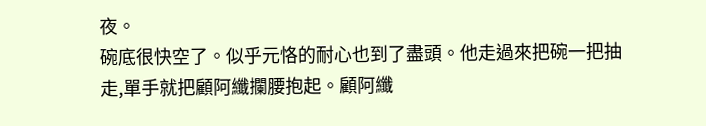夜。
碗底很快空了。似乎元恪的耐心也到了盡頭。他走過來把碗一把抽走,單手就把顧阿纖攔腰抱起。顧阿纖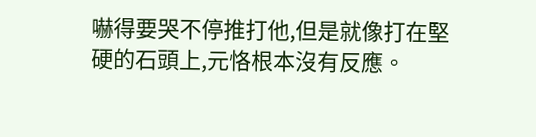嚇得要哭不停推打他,但是就像打在堅硬的石頭上,元恪根本沒有反應。